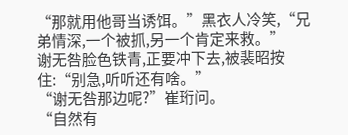“那就用他哥当诱饵。”黑衣人冷笑,“兄弟情深,一个被抓,另一个肯定来救。”
谢无咎脸色铁青,正要冲下去,被裴昭按住:“别急,听听还有啥。”
“谢无咎那边呢?”崔珩问。
“自然有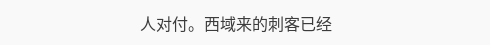人对付。西域来的刺客已经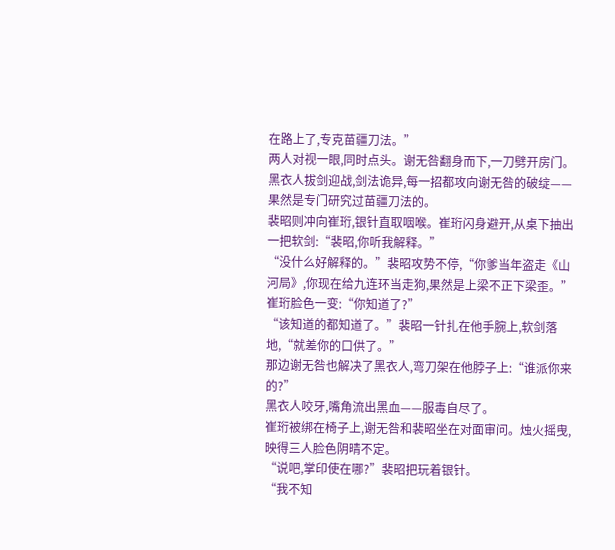在路上了,专克苗疆刀法。”
两人对视一眼,同时点头。谢无咎翻身而下,一刀劈开房门。黑衣人拔剑迎战,剑法诡异,每一招都攻向谢无咎的破绽——果然是专门研究过苗疆刀法的。
裴昭则冲向崔珩,银针直取咽喉。崔珩闪身避开,从桌下抽出一把软剑:“裴昭,你听我解释。”
“没什么好解释的。”裴昭攻势不停,“你爹当年盗走《山河局》,你现在给九连环当走狗,果然是上梁不正下梁歪。”
崔珩脸色一变:“你知道了?”
“该知道的都知道了。”裴昭一针扎在他手腕上,软剑落地,“就差你的口供了。”
那边谢无咎也解决了黑衣人,弯刀架在他脖子上:“谁派你来的?”
黑衣人咬牙,嘴角流出黑血——服毒自尽了。
崔珩被绑在椅子上,谢无咎和裴昭坐在对面审问。烛火摇曳,映得三人脸色阴晴不定。
“说吧,掌印使在哪?”裴昭把玩着银针。
“我不知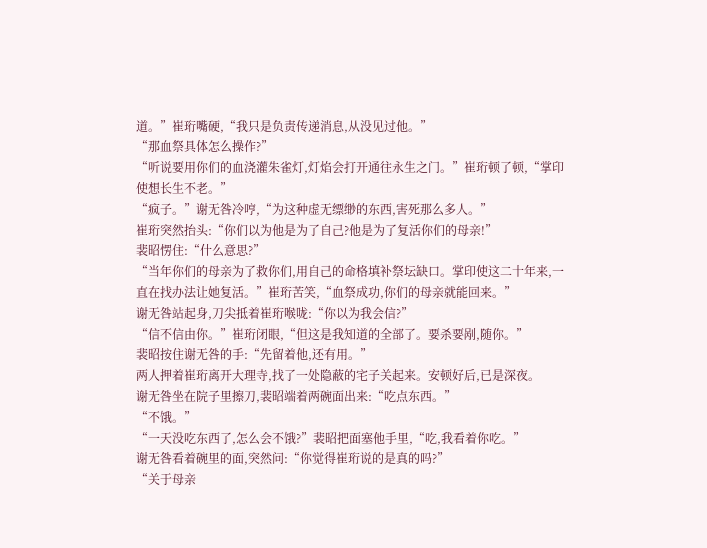道。”崔珩嘴硬,“我只是负责传递消息,从没见过他。”
“那血祭具体怎么操作?”
“听说要用你们的血浇灌朱雀灯,灯焰会打开通往永生之门。”崔珩顿了顿,“掌印使想长生不老。”
“疯子。”谢无咎冷哼,“为这种虚无缥缈的东西,害死那么多人。”
崔珩突然抬头:“你们以为他是为了自己?他是为了复活你们的母亲!”
裴昭愣住:“什么意思?”
“当年你们的母亲为了救你们,用自己的命格填补祭坛缺口。掌印使这二十年来,一直在找办法让她复活。”崔珩苦笑,“血祭成功,你们的母亲就能回来。”
谢无咎站起身,刀尖抵着崔珩喉咙:“你以为我会信?”
“信不信由你。”崔珩闭眼,“但这是我知道的全部了。要杀要剐,随你。”
裴昭按住谢无咎的手:“先留着他,还有用。”
两人押着崔珩离开大理寺,找了一处隐蔽的宅子关起来。安顿好后,已是深夜。
谢无咎坐在院子里擦刀,裴昭端着两碗面出来:“吃点东西。”
“不饿。”
“一天没吃东西了,怎么会不饿?”裴昭把面塞他手里,“吃,我看着你吃。”
谢无咎看着碗里的面,突然问:“你觉得崔珩说的是真的吗?”
“关于母亲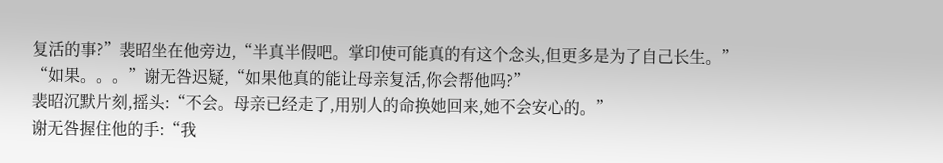复活的事?”裴昭坐在他旁边,“半真半假吧。掌印使可能真的有这个念头,但更多是为了自己长生。”
“如果。。。”谢无咎迟疑,“如果他真的能让母亲复活,你会帮他吗?”
裴昭沉默片刻,摇头:“不会。母亲已经走了,用别人的命换她回来,她不会安心的。”
谢无咎握住他的手:“我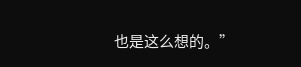也是这么想的。”